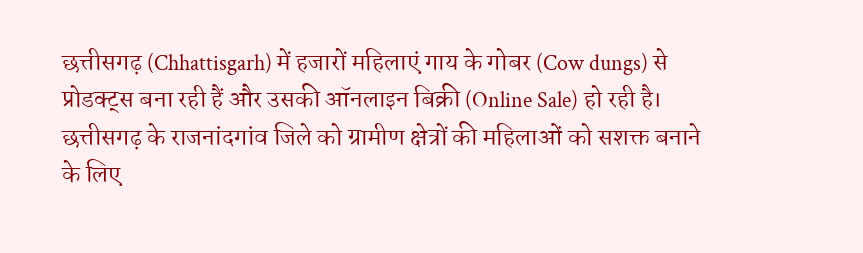छत्तीसगढ़ (Chhattisgarh) में हजारों महिलाएं गाय के गोबर (Cow dungs) से प्रोडक्ट्स बना रही हैं और उसकी ऑनलाइन बिक्री (Online Sale) हो रही है। छत्तीसगढ़ के राजनांदगांव जिले को ग्रामीण क्षेत्रों की महिलाओं को सशक्त बनाने के लिए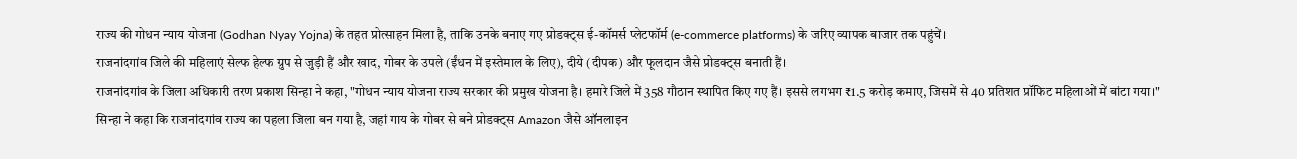राज्य की गोधन न्याय योजना (Godhan Nyay Yojna) के तहत प्रोत्साहन मिला है, ताकि उनके बनाए गए प्रोडक्ट्स ई-कॉमर्स प्लेटफॉर्म (e-commerce platforms) के जरिए व्यापक बाजार तक पहुंचें।
राजनांदगांव जिले की महिलाएं सेल्फ हेल्फ ग्रुप से जुड़ी हैं और खाद, गोबर के उपले (ईंधन में इस्तेमाल के लिए), दीये (दीपक) और फूलदान जैसे प्रोडक्ट्स बनाती हैं।
राजनांदगांव के जिला अधिकारी तरण प्रकाश सिन्हा ने कहा, "गोधन न्याय योजना राज्य सरकार की प्रमुख योजना है। हमारे जिले में 358 गौठान स्थापित किए गए हैं। इससे लगभग ₹1.5 करोड़ कमाए, जिसमें से 40 प्रतिशत प्रॉफिट महिलाओं में बांटा गया।"
सिन्हा ने कहा कि राजनांदगांव राज्य का पहला जिला बन गया है, जहां गाय के गोबर से बने प्रोडक्ट्स Amazon जैसे ऑनलाइन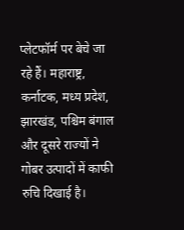प्लेटफॉर्म पर बेचे जा रहे हैं। महाराष्ट्र, कर्नाटक, मध्य प्रदेश, झारखंड, पश्चिम बंगाल और दूसरे राज्यों ने गोबर उत्पादों में काफी रुचि दिखाई है।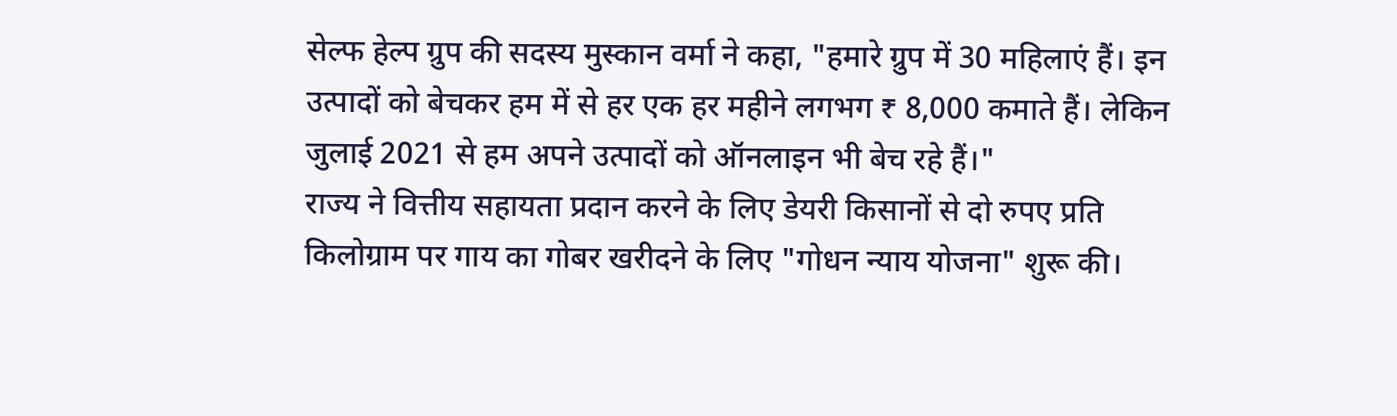सेल्फ हेल्प ग्रुप की सदस्य मुस्कान वर्मा ने कहा, "हमारे ग्रुप में 30 महिलाएं हैं। इन उत्पादों को बेचकर हम में से हर एक हर महीने लगभग ₹ 8,000 कमाते हैं। लेकिन जुलाई 2021 से हम अपने उत्पादों को ऑनलाइन भी बेच रहे हैं।"
राज्य ने वित्तीय सहायता प्रदान करने के लिए डेयरी किसानों से दो रुपए प्रति किलोग्राम पर गाय का गोबर खरीदने के लिए "गोधन न्याय योजना" शुरू की।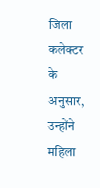जिला कलेक्टर के अनुसार, उन्होंने महिला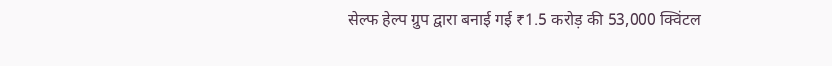सेल्फ हेल्प ग्रुप द्वारा बनाई गई ₹1.5 करोड़ की 53,000 क्विंटल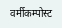वर्मीकम्पोस्ट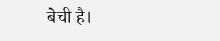बेची है।